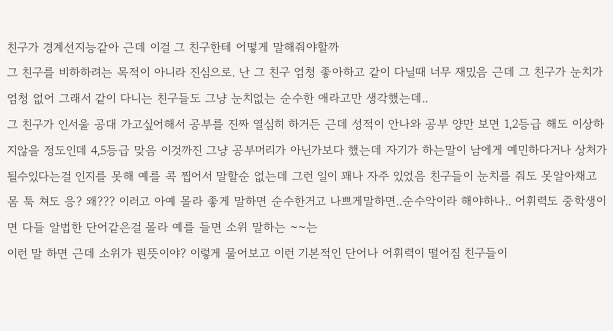친구가 경계선지능같아 근데 이걸 그 친구한테 어떻게 말해줘야할까
그 친구를 비하하려는 목적이 아니라 진심으로. 난 그 친구 엄청 좋아하고 같이 다닐때 너무 재밌음 근데 그 친구가 눈치가 엄청 없어 그래서 같이 다니는 친구들도 그냥 눈치없는 순수한 애라고만 생각했는데..
그 친구가 인서울 공대 가고싶어해서 공부를 진짜 열심히 하거든 근데 성적이 안나와 공부 양만 보면 1,2등급 해도 이상하지않을 정도인데 4,5등급 맞음 이것까진 그냥 공부머리가 아닌가보다 했는데 자기가 하는말이 남에게 예민하다거나 상처가 될수있다는걸 인지를 못해 예를 콕 찝어서 말할순 없는데 그런 일이 꽤나 자주 있었음 친구들이 눈치를 줘도 못알아채고 몸 툭 쳐도 응? 왜??? 이러고 아예 몰라 좋게 말하면 순수한거고 나쁘게말하면..순수악이라 해야하나.. 어휘력도 중학생이면 다들 알법한 단어같은걸 몰라 예를 들면 소위 말하는 ~~는
이런 말 하면 근데 소위가 뭔뜻이야? 이렇게 물어보고 이런 기본적인 단어나 어휘력이 떨어짐 친구들이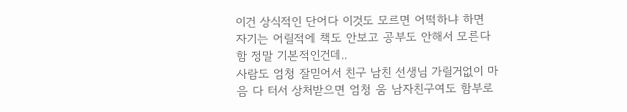이건 상식적인 단어다 이것도 모르면 어떡하냐 하면 자기는 어릴적에 책도 안보고 공부도 안해서 모른다함 정말 기본적인건데..
사람도 엄청 잘믿어서 친구 남친 선생님 가릴거없이 마음 다 터서 상처받으면 엄청 움 남자친구여도 함부로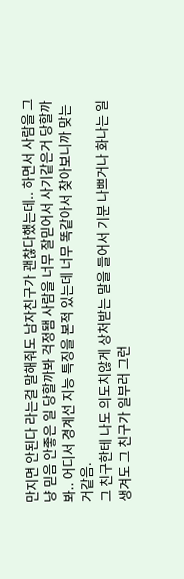만지면 안된다 라는걸 말해줘도 남자친구가 괜찮다했는데.. 하면서 사람을 그냥 믿음 안좋은 일 당할까봐 걱정됌 사람을 너무 잘믿어서 사기같은거 당할까봐.. 어디서 경계선 지능 특징을 본적 있는데 너무 똑같아서 찾아보니까 맞는거같음.
그 친구한테 나도 의도치않게 상처받는 말을 들어서 기분 나쁘거나 화나는 일 생겨도 그 친구가 일부러 그런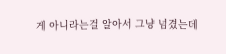게 아니라는걸 알아서 그냥 넘겼는데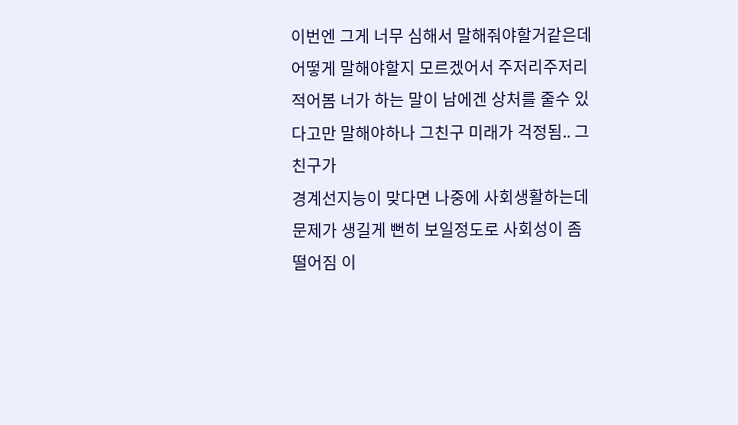이번엔 그게 너무 심해서 말해줘야할거같은데 어떻게 말해야할지 모르겠어서 주저리주저리 적어봄 너가 하는 말이 남에겐 상처를 줄수 있다고만 말해야하나 그친구 미래가 걱정됨.. 그 친구가
경계선지능이 맞다면 나중에 사회생활하는데 문제가 생길게 뻔히 보일정도로 사회성이 좀 떨어짐 이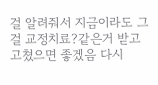걸 알려줘서 지금이라도 그걸 교정치료?같은거 받고 고쳤으면 좋겠음 다시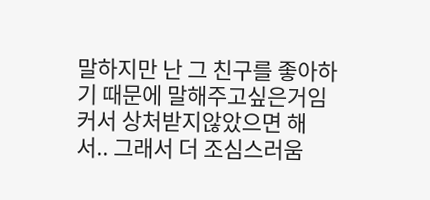말하지만 난 그 친구를 좋아하기 때문에 말해주고싶은거임 커서 상처받지않았으면 해서.. 그래서 더 조심스러움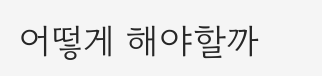어떻게 해야할까